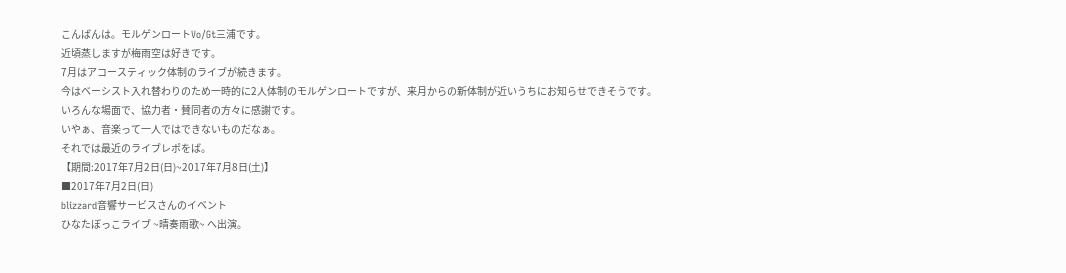こんばんは。モルゲンロートVo/Gt三浦です。
近頃蒸しますが梅雨空は好きです。
7月はアコースティック体制のライブが続きます。
今はベーシスト入れ替わりのため一時的に2人体制のモルゲンロートですが、来月からの新体制が近いうちにお知らせできそうです。
いろんな場面で、協力者・賛同者の方々に感謝です。
いやぁ、音楽って一人ではできないものだなぁ。
それでは最近のライブレポをば。
【期間:2017年7月2日(日)~2017年7月8日(土)】
■2017年7月2日(日)
blizzard音響サービスさんのイベント
ひなたぼっこライブ ~晴奏雨歌~ へ出演。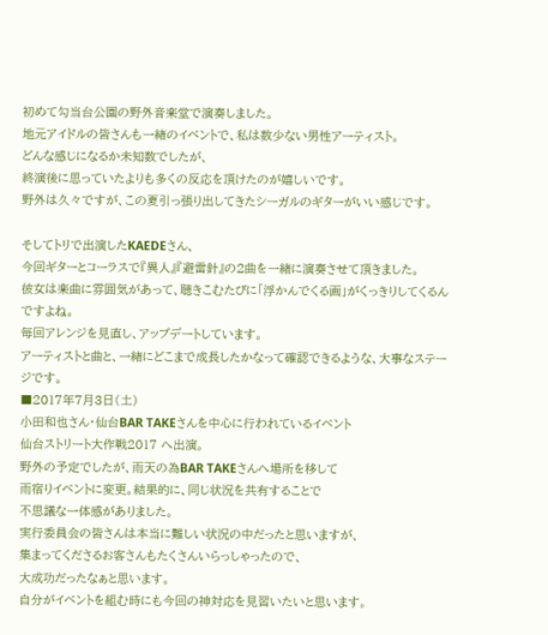初めて勾当台公園の野外音楽堂で演奏しました。
地元アイドルの皆さんも一緒のイベントで、私は数少ない男性アーティスト。
どんな感じになるか未知数でしたが、
終演後に思っていたよりも多くの反応を頂けたのが嬉しいです。
野外は久々ですが、この夏引っ張り出してきたシーガルのギターがいい感じです。

そしてトリで出演したKAEDEさん、
今回ギターとコーラスで『異人』『避雷針』の2曲を一緒に演奏させて頂きました。
彼女は楽曲に雰囲気があって、聴きこむたびに「浮かんでくる画」がくっきりしてくるんですよね。
毎回アレンジを見直し、アップデートしています。
アーティストと曲と、一緒にどこまで成長したかなって確認できるような、大事なステージです。
■2017年7月3日(土)
小田和也さん・仙台BAR TAKEさんを中心に行われているイベント
仙台ストリート大作戦2017 へ出演。
野外の予定でしたが、雨天の為BAR TAKEさんへ場所を移して
雨宿りイベントに変更。結果的に、同じ状況を共有することで
不思議な一体感がありました。
実行委員会の皆さんは本当に難しい状況の中だったと思いますが、
集まってくださるお客さんもたくさんいらっしゃったので、
大成功だったなぁと思います。
自分がイベントを組む時にも今回の神対応を見習いたいと思います。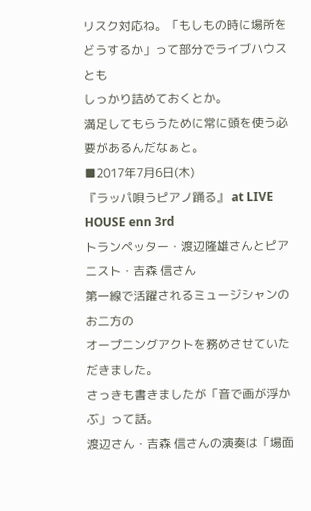リスク対応ね。「もしもの時に場所をどうするか」って部分でライブハウスとも
しっかり詰めておくとか。
満足してもらうために常に頭を使う必要があるんだなぁと。
■2017年7月6日(木)
『ラッパ唄うピアノ踊る』 at LIVE HOUSE enn 3rd
トランペッター・渡辺隆雄さんとピアニスト・吉森 信さん
第一線で活躍されるミュージシャンのお二方の
オープニングアクトを務めさせていただきました。
さっきも書きましたが「音で画が浮かぶ」って話。
渡辺さん・吉森 信さんの演奏は「場面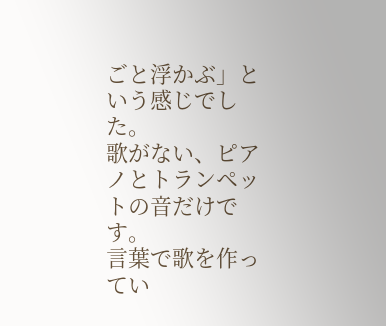ごと浮かぶ」という感じでした。
歌がない、ピアノとトランペットの音だけです。
言葉で歌を作ってい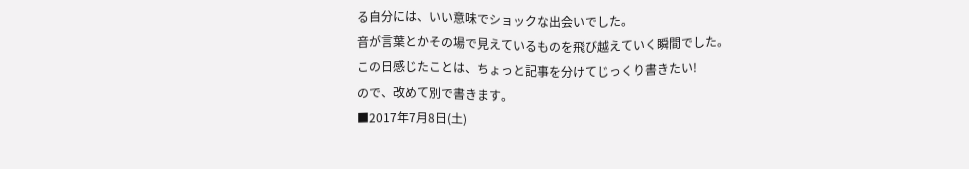る自分には、いい意味でショックな出会いでした。
音が言葉とかその場で見えているものを飛び越えていく瞬間でした。
この日感じたことは、ちょっと記事を分けてじっくり書きたい!
ので、改めて別で書きます。
■2017年7月8日(土)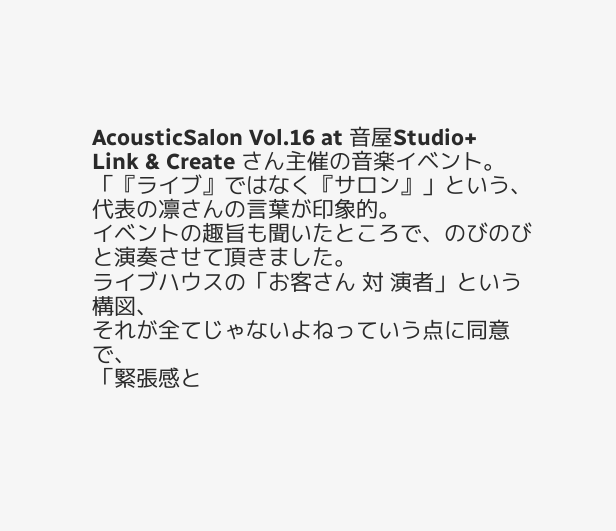AcousticSalon Vol.16 at 音屋Studio+
Link & Create さん主催の音楽イベント。
「『ライブ』ではなく『サロン』」という、代表の凛さんの言葉が印象的。
イベントの趣旨も聞いたところで、のびのびと演奏させて頂きました。
ライブハウスの「お客さん 対 演者」という構図、
それが全てじゃないよねっていう点に同意で、
「緊張感と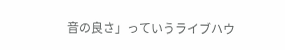音の良さ」っていうライブハウ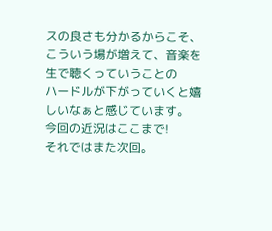スの良さも分かるからこそ、
こういう場が増えて、音楽を生で聴くっていうことの
ハードルが下がっていくと嬉しいなぁと感じています。
今回の近況はここまで!
それではまた次回。